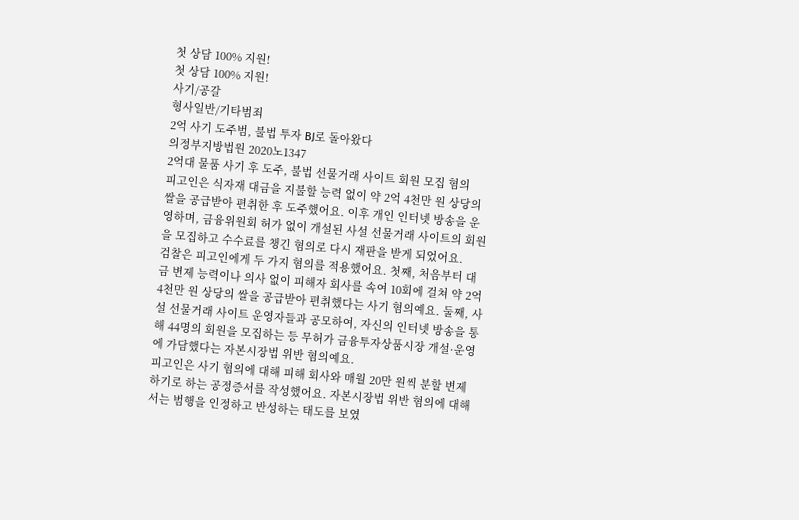첫 상담 100% 지원!
첫 상담 100% 지원!
사기/공갈
형사일반/기타범죄
2억 사기 도주범, 불법 투자 BJ로 돌아왔다
의정부지방법원 2020노1347
2억대 물품 사기 후 도주, 불법 선물거래 사이트 회원 모집 혐의
피고인은 식자재 대금을 지불할 능력 없이 약 2억 4천만 원 상당의 쌀을 공급받아 편취한 후 도주했어요. 이후 개인 인터넷 방송을 운영하며, 금융위원회 허가 없이 개설된 사설 선물거래 사이트의 회원을 모집하고 수수료를 챙긴 혐의로 다시 재판을 받게 되었어요.
검찰은 피고인에게 두 가지 혐의를 적용했어요. 첫째, 처음부터 대금 변제 능력이나 의사 없이 피해자 회사를 속여 10회에 걸쳐 약 2억 4천만 원 상당의 쌀을 공급받아 편취했다는 사기 혐의예요. 둘째, 사설 선물거래 사이트 운영자들과 공모하여, 자신의 인터넷 방송을 통해 44명의 회원을 모집하는 등 무허가 금융투자상품시장 개설·운영에 가담했다는 자본시장법 위반 혐의예요.
피고인은 사기 혐의에 대해 피해 회사와 매월 20만 원씩 분할 변제하기로 하는 공정증서를 작성했어요. 자본시장법 위반 혐의에 대해서는 범행을 인정하고 반성하는 태도를 보였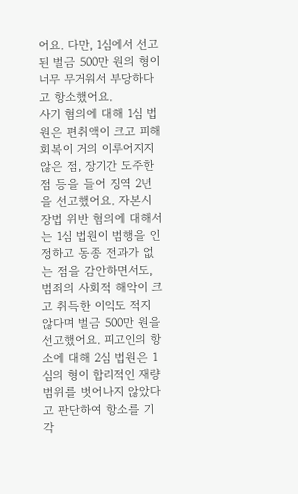어요. 다만, 1심에서 선고된 벌금 500만 원의 형이 너무 무거워서 부당하다고 항소했어요.
사기 혐의에 대해 1심 법원은 편취액이 크고 피해 회복이 거의 이루어지지 않은 점, 장기간 도주한 점 등을 들어 징역 2년을 선고했어요. 자본시장법 위반 혐의에 대해서는 1심 법원이 범행을 인정하고 동종 전과가 없는 점을 감안하면서도, 범죄의 사회적 해악이 크고 취득한 이익도 적지 않다며 벌금 500만 원을 선고했어요. 피고인의 항소에 대해 2심 법원은 1심의 형이 합리적인 재량 범위를 벗어나지 않았다고 판단하여 항소를 기각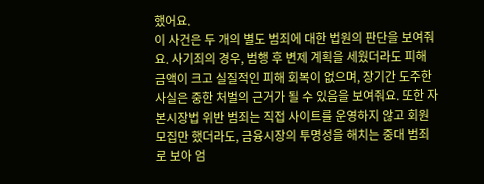했어요.
이 사건은 두 개의 별도 범죄에 대한 법원의 판단을 보여줘요. 사기죄의 경우, 범행 후 변제 계획을 세웠더라도 피해 금액이 크고 실질적인 피해 회복이 없으며, 장기간 도주한 사실은 중한 처벌의 근거가 될 수 있음을 보여줘요. 또한 자본시장법 위반 범죄는 직접 사이트를 운영하지 않고 회원 모집만 했더라도, 금융시장의 투명성을 해치는 중대 범죄로 보아 엄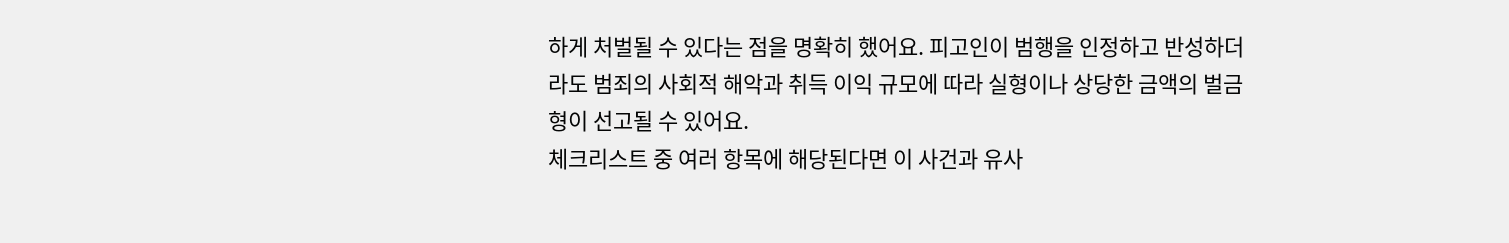하게 처벌될 수 있다는 점을 명확히 했어요. 피고인이 범행을 인정하고 반성하더라도 범죄의 사회적 해악과 취득 이익 규모에 따라 실형이나 상당한 금액의 벌금형이 선고될 수 있어요.
체크리스트 중 여러 항목에 해당된다면 이 사건과 유사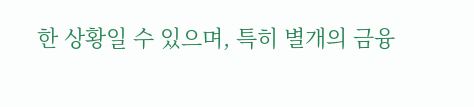한 상황일 수 있으며, 특히 별개의 금융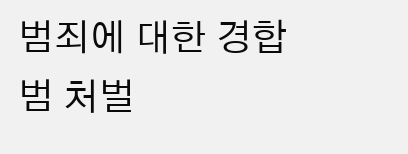범죄에 대한 경합범 처벌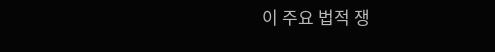이 주요 법적 쟁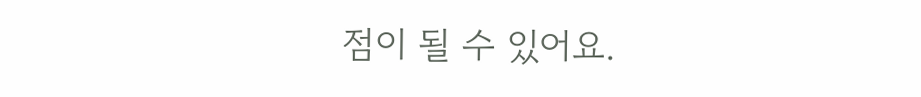점이 될 수 있어요.